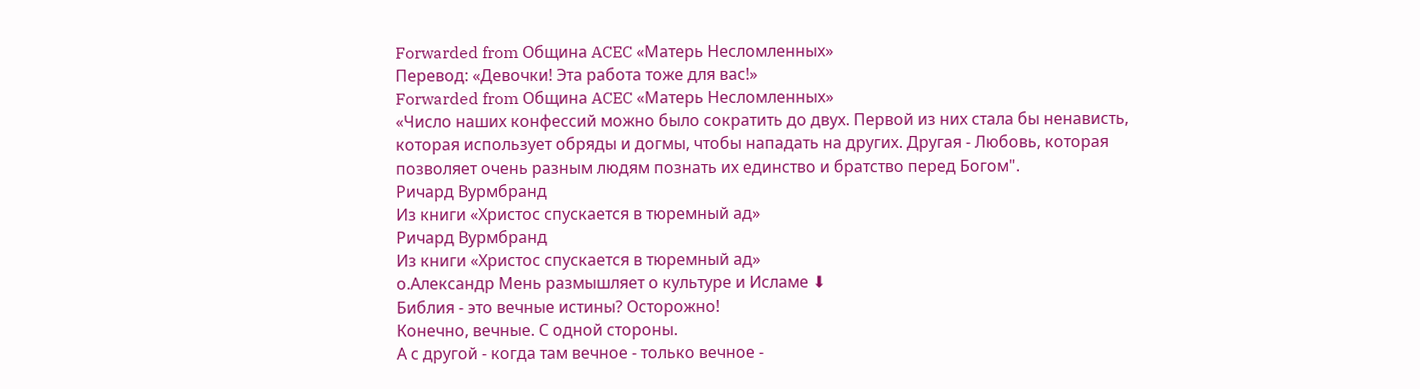Forwarded from Община ACEC «Матерь Несломленных»
Перевод: «Девочки! Эта работа тоже для вас!»
Forwarded from Община ACEC «Матерь Несломленных»
«Число наших конфессий можно было сократить до двух. Первой из них стала бы ненависть, которая использует обряды и догмы, чтобы нападать на других. Другая - Любовь, которая позволяет очень разным людям познать их единство и братство перед Богом".
Ричард Вурмбранд
Из книги «Христос спускается в тюремный ад»
Ричард Вурмбранд
Из книги «Христос спускается в тюремный ад»
о.Александр Мень размышляет о культуре и Исламе ⬇
Библия - это вечные истины? Осторожно!
Конечно, вечные. С одной стороны.
А с другой - когда там вечное - только вечное -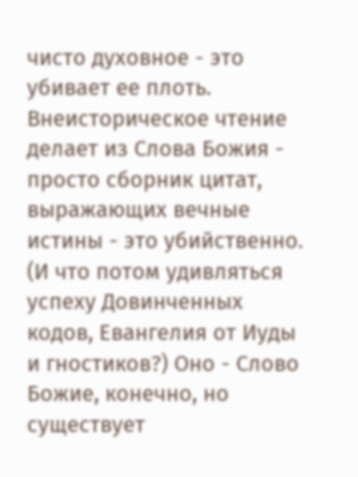чисто духовное - это убивает ее плоть. Внеисторическое чтение делает из Слова Божия - просто сборник цитат, выражающих вечные истины - это убийственно. (И что потом удивляться успеху Довинченных кодов, Евангелия от Иуды и гностиков?) Оно - Слово Божие, конечно, но существует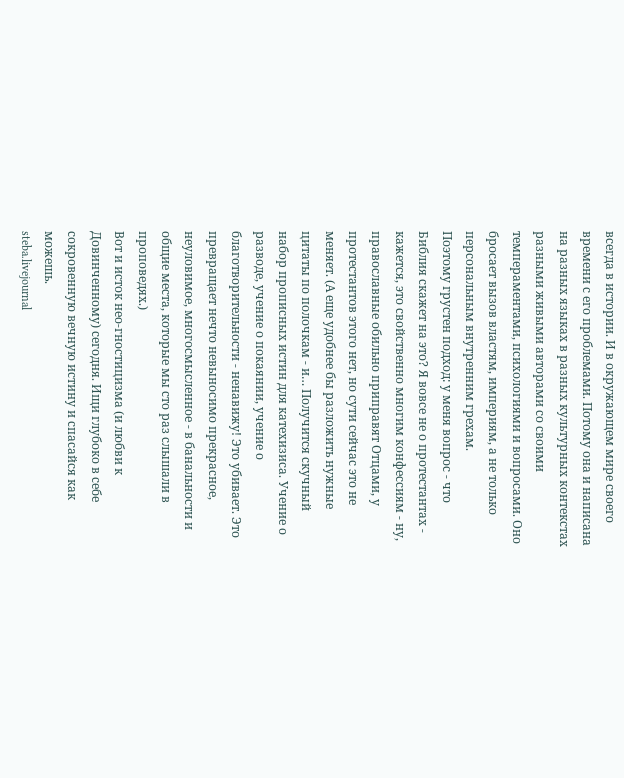всегда в истории. И в окружающем мире своего времени с его проблемами. Потому она и написана на разных языках в разных культурных контекстах разными живыми авторами со своими темпераментами, психологиями и вопросами. Оно бросает вызов властям, империям, а не только персональным внутренним грехам.
Поэтому грустен подход: у меня вопрос - что Библия скажет на это? Я вовсе не о протестантах - кажется, это свойственно многим конфессиям - ну, православные обильно приправят Отцами, у протестантов этого нет, но сути сейчас это не меняет. (А еще удобнее бы разложить нужные цитаты по полочкам - и… Получится скучный набор прописных истин для катехизиса. Учение о разводе, учение о покаянии, учение о благотворительности - ненавижу! Это убивает. Это превращает нечто невыносимо прекрасное, неуловимое, многосмысленное - в банальности и общие места, которые мы сто раз слышали в проповедях.)
Вот и исток нео-гностицизма (и любви к Довинченному) сегодня. Ищи глубоко в себе сокровенную вечную истину и спасайся как можешь.
steba.livejournal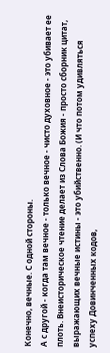Конечно, вечные. С одной стороны.
А с другой - когда там вечное - только вечное - чисто духовное - это убивает ее плоть. Внеисторическое чтение делает из Слова Божия - просто сборник цитат, выражающих вечные истины - это убийственно. (И что потом удивляться успеху Довинченных кодов,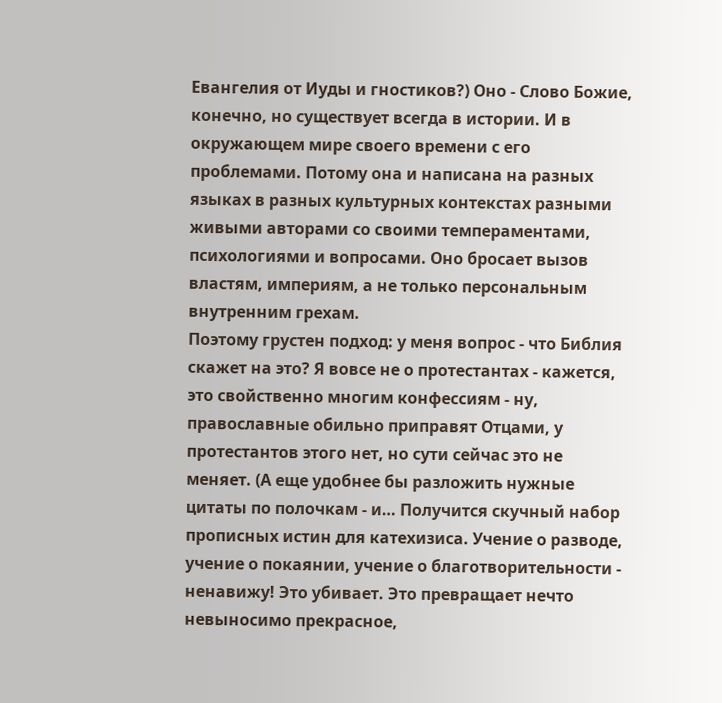Евангелия от Иуды и гностиков?) Оно - Слово Божие, конечно, но существует всегда в истории. И в окружающем мире своего времени с его проблемами. Потому она и написана на разных языках в разных культурных контекстах разными живыми авторами со своими темпераментами, психологиями и вопросами. Оно бросает вызов властям, империям, а не только персональным внутренним грехам.
Поэтому грустен подход: у меня вопрос - что Библия скажет на это? Я вовсе не о протестантах - кажется, это свойственно многим конфессиям - ну, православные обильно приправят Отцами, у протестантов этого нет, но сути сейчас это не меняет. (А еще удобнее бы разложить нужные цитаты по полочкам - и… Получится скучный набор прописных истин для катехизиса. Учение о разводе, учение о покаянии, учение о благотворительности - ненавижу! Это убивает. Это превращает нечто невыносимо прекрасное,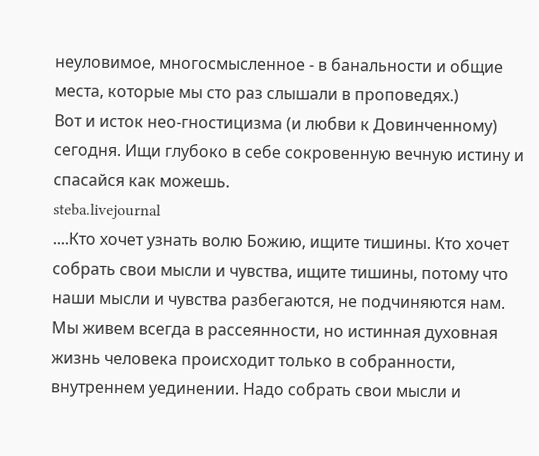неуловимое, многосмысленное - в банальности и общие места, которые мы сто раз слышали в проповедях.)
Вот и исток нео-гностицизма (и любви к Довинченному) сегодня. Ищи глубоко в себе сокровенную вечную истину и спасайся как можешь.
steba.livejournal
....Кто хочет узнать волю Божию, ищите тишины. Кто хочет собрать свои мысли и чувства, ищите тишины, потому что наши мысли и чувства разбегаются, не подчиняются нам. Мы живем всегда в рассеянности, но истинная духовная жизнь человека происходит только в собранности, внутреннем уединении. Надо собрать свои мысли и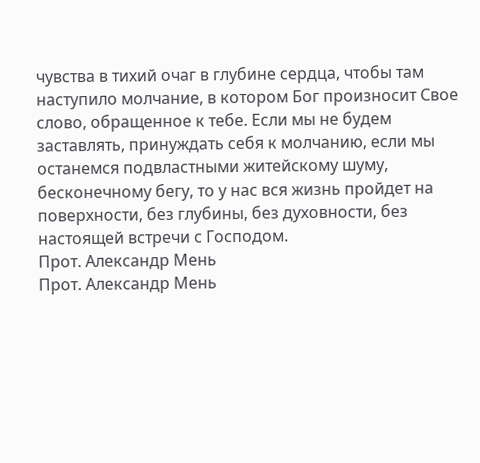чувства в тихий очаг в глубине сердца, чтобы там наступило молчание, в котором Бог произносит Свое слово, обращенное к тебе. Если мы не будем заставлять, принуждать себя к молчанию, если мы останемся подвластными житейскому шуму, бесконечному бегу, то у нас вся жизнь пройдет на поверхности, без глубины, без духовности, без настоящей встречи с Господом.
Прот. Александр Мень
Прот. Александр Мень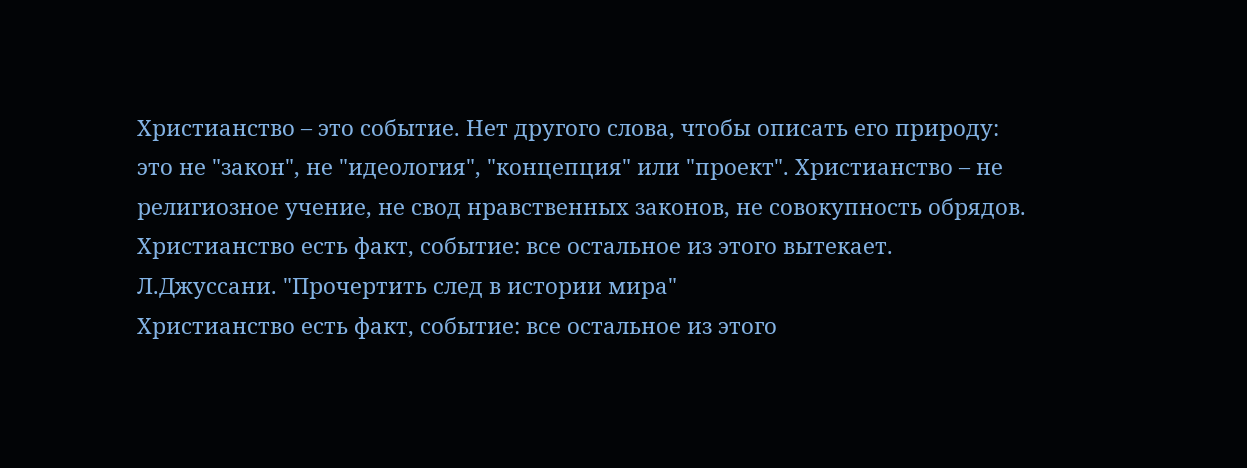Христианство – это событие. Нет другого слова, чтобы описать его природу: это не "закон", не "идеология", "концепция" или "проект". Христианство – не религиозное учение, не свод нравственных законов, не совокупность обрядов.
Христианство есть факт, событие: все остальное из этого вытекает.
Л.Джуссани. "Прочертить след в истории мира"
Христианство есть факт, событие: все остальное из этого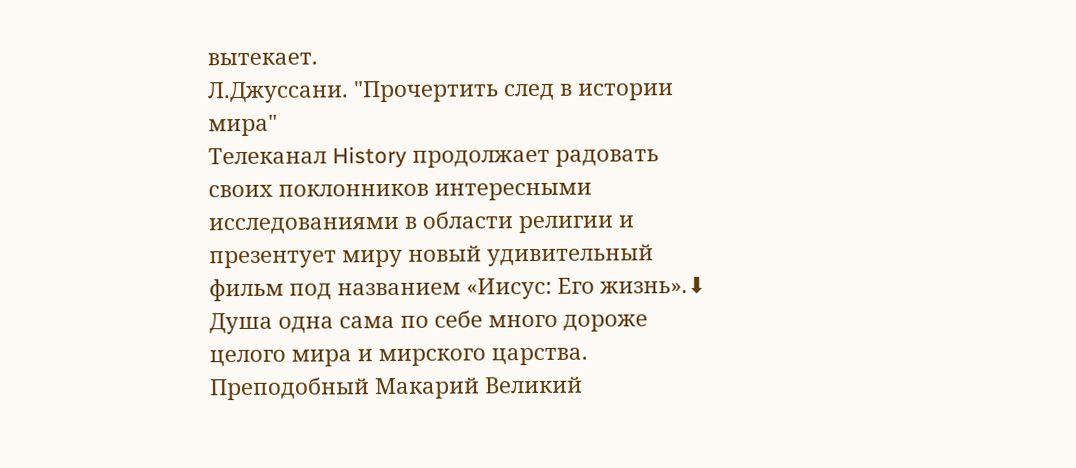вытекает.
Л.Джуссани. "Прочертить след в истории мира"
Телеканал History продолжает радовать своих поклонников интересными исследованиями в области религии и презентует миру новый удивительный фильм под названием «Иисус: Его жизнь».⬇
Душа одна сама по себе много дороже целого мира и мирского царства.
Преподобный Макарий Великий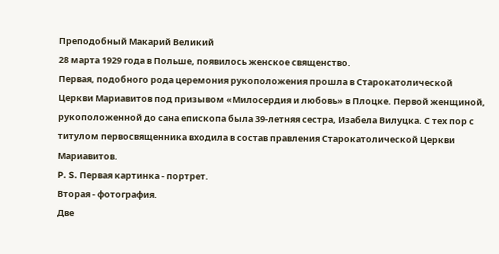Преподобный Макарий Великий
28 марта 1929 года в Польше, появилось женское священство.
Первая, подобного рода церемония рукоположения прошла в Старокатолической Церкви Мариавитов под призывом «Милосердия и любовь» в Плоцке. Первой женщиной, рукоположенной до сана епископа была 39-летняя сестра, Изабела Вилуцка. С тех пор с титулом первосвященника входила в состав правления Старокатолической Церкви Мариавитов.
P. S. Первая картинка - портрет.
Вторая - фотография.
Две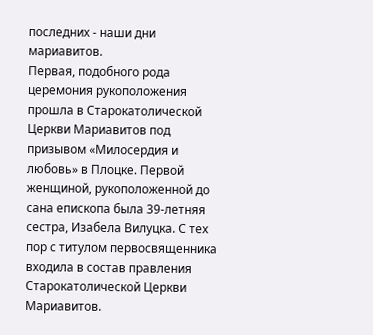последних - наши дни мариавитов.
Первая, подобного рода церемония рукоположения прошла в Старокатолической Церкви Мариавитов под призывом «Милосердия и любовь» в Плоцке. Первой женщиной, рукоположенной до сана епископа была 39-летняя сестра, Изабела Вилуцка. С тех пор с титулом первосвященника входила в состав правления Старокатолической Церкви Мариавитов.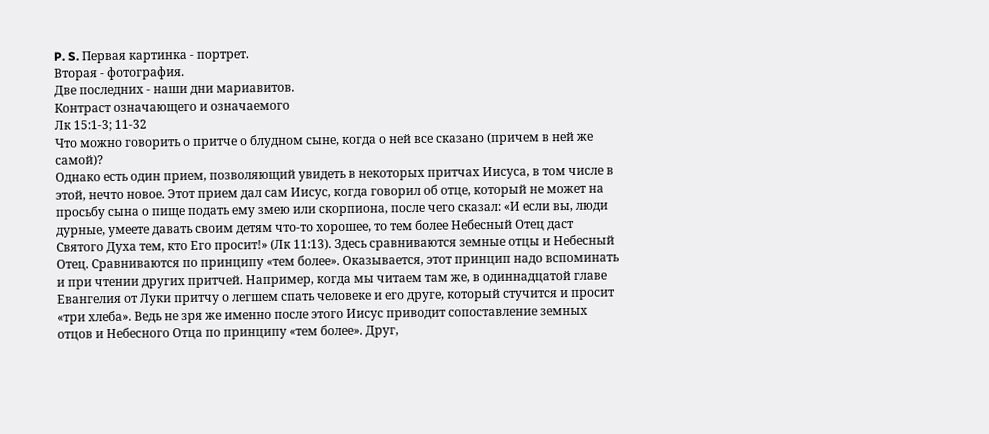P. S. Первая картинка - портрет.
Вторая - фотография.
Две последних - наши дни мариавитов.
Контраст означающего и означаемого
Лк 15:1-3; 11-32
Что можно говорить о притче о блудном сыне, когда о ней все сказано (причем в ней же самой)?
Однако есть один прием, позволяющий увидеть в некоторых притчах Иисуса, в том числе в этой, нечто новое. Этот прием дал сам Иисус, когда говорил об отце, который не может на просьбу сына о пище подать ему змею или скорпиона, после чего сказал: «И если вы, люди дурные, умеете давать своим детям что-то хорошее, то тем более Небесный Отец даст Святого Духа тем, кто Его просит!» (Лк 11:13). Здесь сравниваются земные отцы и Небесный Отец. Сравниваются по принципу «тем более». Оказывается, этот принцип надо вспоминать и при чтении других притчей. Например, когда мы читаем там же, в одиннадцатой главе Евангелия от Луки притчу о легшем спать человеке и его друге, который стучится и просит «три хлеба». Ведь не зря же именно после этого Иисус приводит сопоставление земных отцов и Небесного Отца по принципу «тем более». Друг,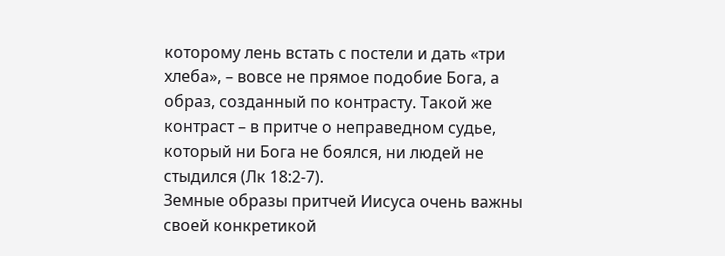которому лень встать с постели и дать «три хлеба», – вовсе не прямое подобие Бога, а образ, созданный по контрасту. Такой же контраст – в притче о неправедном судье, который ни Бога не боялся, ни людей не стыдился (Лк 18:2-7).
Земные образы притчей Иисуса очень важны своей конкретикой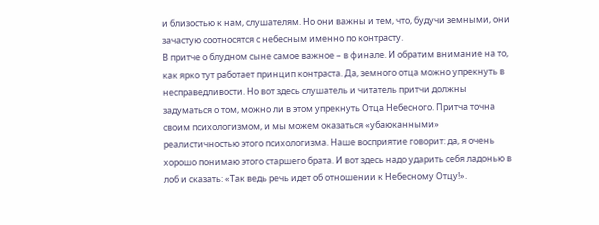и близостью к нам, слушателям. Но они важны и тем, что, будучи земными, они зачастую соотносятся с небесным именно по контрасту.
В притче о блудном сыне самое важное – в финале. И обратим внимание на то, как ярко тут работает принцип контраста. Да, земного отца можно упрекнуть в несправедливости. Но вот здесь слушатель и читатель притчи должны задуматься о том, можно ли в этом упрекнуть Отца Небесного. Притча точна своим психологизмом, и мы можем оказаться «убаюканными» реалистичностью этого психологизма. Наше восприятие говорит: да, я очень хорошо понимаю этого старшего брата. И вот здесь надо ударить себя ладонью в лоб и сказать: «Так ведь речь идет об отношении к Небесному Отцу!».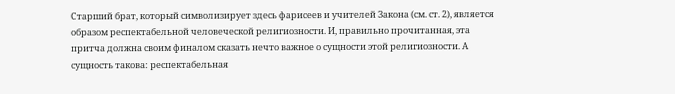Старший брат, который символизирует здесь фарисеев и учителей Закона (см. ст. 2), является образом респектабельной человеческой религиозности. И, правильно прочитанная, эта притча должна своим финалом сказать нечто важное о сущности этой религиозности. А сущность такова: респектабельная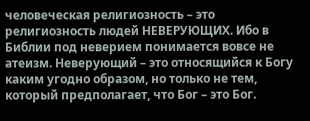человеческая религиозность – это религиозность людей НЕВЕРУЮЩИХ. Ибо в Библии под неверием понимается вовсе не атеизм. Неверующий – это относящийся к Богу каким угодно образом, но только не тем, который предполагает, что Бог – это Бог.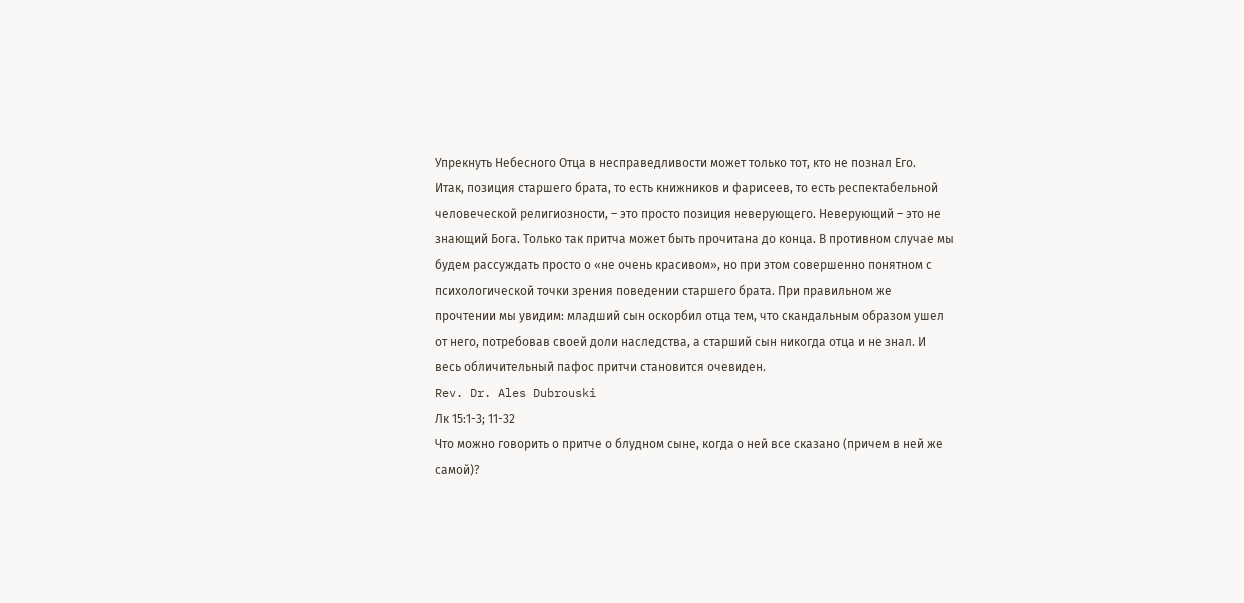Упрекнуть Небесного Отца в несправедливости может только тот, кто не познал Его.
Итак, позиция старшего брата, то есть книжников и фарисеев, то есть респектабельной человеческой религиозности, – это просто позиция неверующего. Неверующий – это не знающий Бога. Только так притча может быть прочитана до конца. В противном случае мы будем рассуждать просто о «не очень красивом», но при этом совершенно понятном с психологической точки зрения поведении старшего брата. При правильном же прочтении мы увидим: младший сын оскорбил отца тем, что скандальным образом ушел от него, потребовав своей доли наследства, а старший сын никогда отца и не знал. И весь обличительный пафос притчи становится очевиден.
Rev. Dr. Ales Dubrouski
Лк 15:1-3; 11-32
Что можно говорить о притче о блудном сыне, когда о ней все сказано (причем в ней же самой)?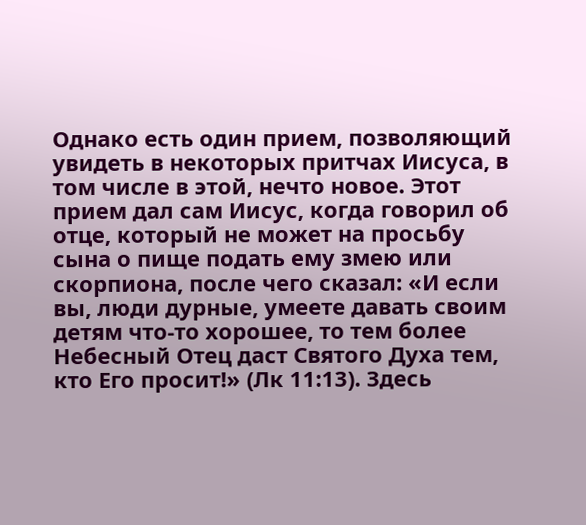Однако есть один прием, позволяющий увидеть в некоторых притчах Иисуса, в том числе в этой, нечто новое. Этот прием дал сам Иисус, когда говорил об отце, который не может на просьбу сына о пище подать ему змею или скорпиона, после чего сказал: «И если вы, люди дурные, умеете давать своим детям что-то хорошее, то тем более Небесный Отец даст Святого Духа тем, кто Его просит!» (Лк 11:13). Здесь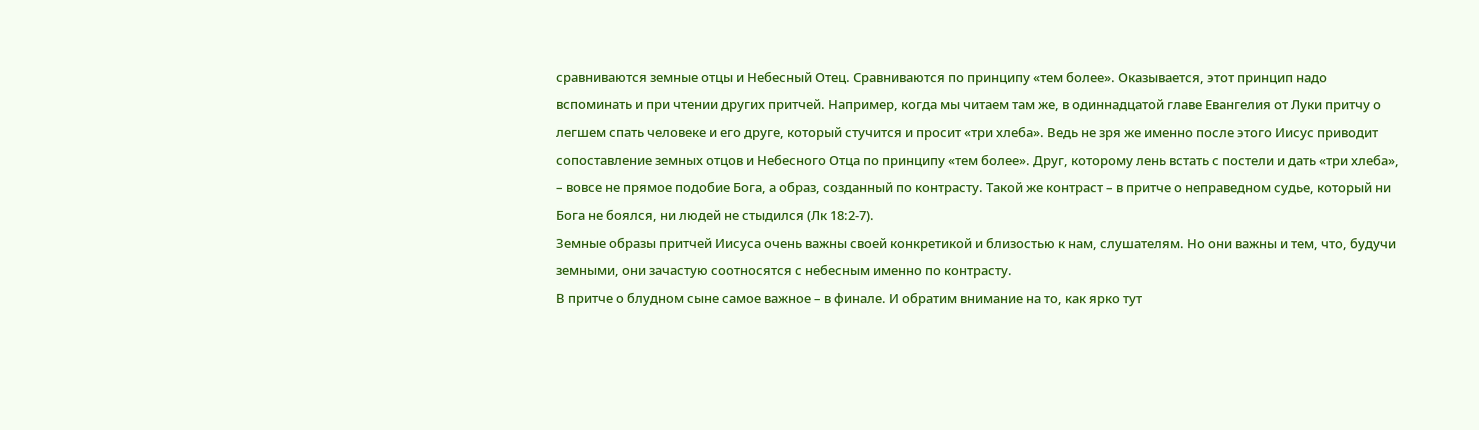сравниваются земные отцы и Небесный Отец. Сравниваются по принципу «тем более». Оказывается, этот принцип надо вспоминать и при чтении других притчей. Например, когда мы читаем там же, в одиннадцатой главе Евангелия от Луки притчу о легшем спать человеке и его друге, который стучится и просит «три хлеба». Ведь не зря же именно после этого Иисус приводит сопоставление земных отцов и Небесного Отца по принципу «тем более». Друг, которому лень встать с постели и дать «три хлеба», – вовсе не прямое подобие Бога, а образ, созданный по контрасту. Такой же контраст – в притче о неправедном судье, который ни Бога не боялся, ни людей не стыдился (Лк 18:2-7).
Земные образы притчей Иисуса очень важны своей конкретикой и близостью к нам, слушателям. Но они важны и тем, что, будучи земными, они зачастую соотносятся с небесным именно по контрасту.
В притче о блудном сыне самое важное – в финале. И обратим внимание на то, как ярко тут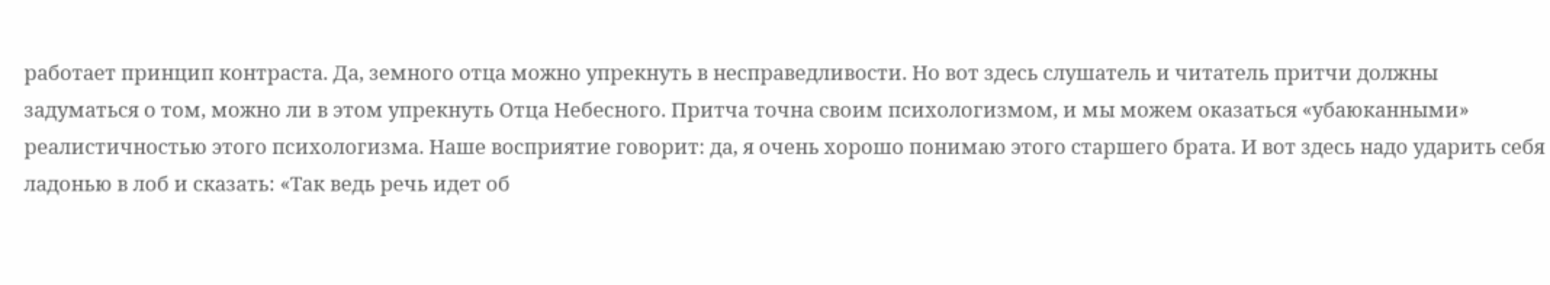работает принцип контраста. Да, земного отца можно упрекнуть в несправедливости. Но вот здесь слушатель и читатель притчи должны задуматься о том, можно ли в этом упрекнуть Отца Небесного. Притча точна своим психологизмом, и мы можем оказаться «убаюканными» реалистичностью этого психологизма. Наше восприятие говорит: да, я очень хорошо понимаю этого старшего брата. И вот здесь надо ударить себя ладонью в лоб и сказать: «Так ведь речь идет об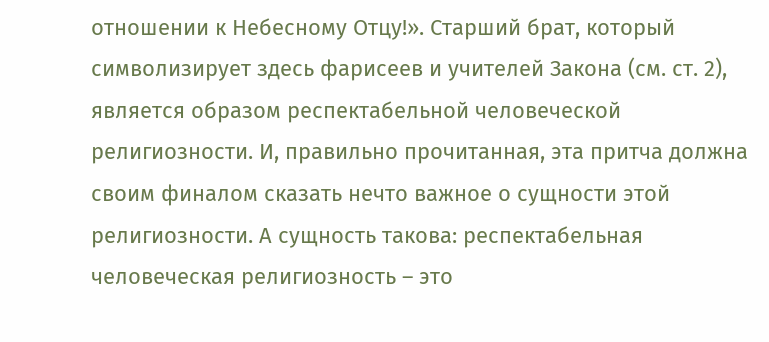отношении к Небесному Отцу!». Старший брат, который символизирует здесь фарисеев и учителей Закона (см. ст. 2), является образом респектабельной человеческой религиозности. И, правильно прочитанная, эта притча должна своим финалом сказать нечто важное о сущности этой религиозности. А сущность такова: респектабельная человеческая религиозность – это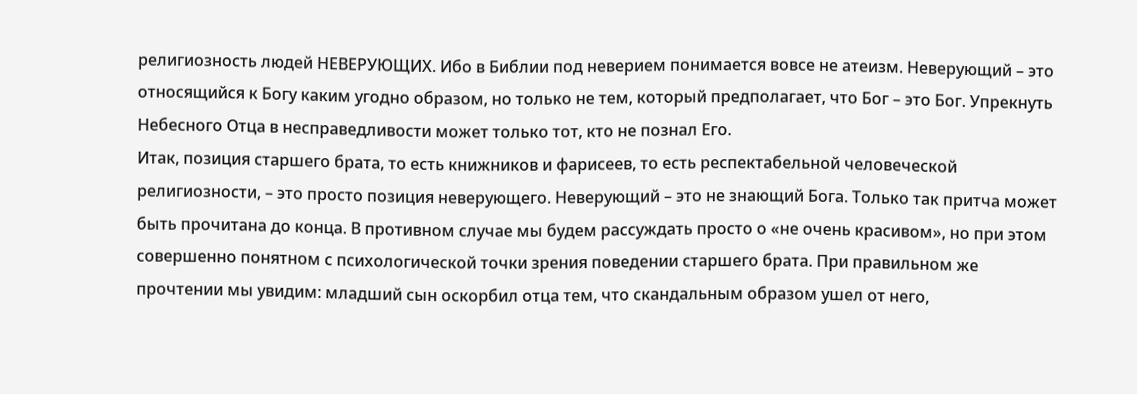религиозность людей НЕВЕРУЮЩИХ. Ибо в Библии под неверием понимается вовсе не атеизм. Неверующий – это относящийся к Богу каким угодно образом, но только не тем, который предполагает, что Бог – это Бог. Упрекнуть Небесного Отца в несправедливости может только тот, кто не познал Его.
Итак, позиция старшего брата, то есть книжников и фарисеев, то есть респектабельной человеческой религиозности, – это просто позиция неверующего. Неверующий – это не знающий Бога. Только так притча может быть прочитана до конца. В противном случае мы будем рассуждать просто о «не очень красивом», но при этом совершенно понятном с психологической точки зрения поведении старшего брата. При правильном же прочтении мы увидим: младший сын оскорбил отца тем, что скандальным образом ушел от него,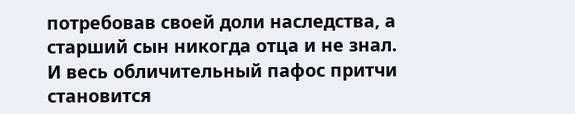потребовав своей доли наследства, а старший сын никогда отца и не знал. И весь обличительный пафос притчи становится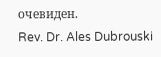очевиден.
Rev. Dr. Ales Dubrouski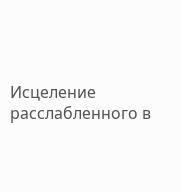Исцеление расслабленного в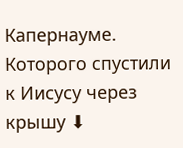Капернауме. Которого спустили к Иисусу через крышу ⬇